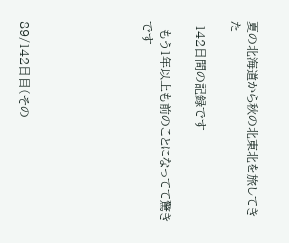夏の北海道から秋の北東北を旅してきた

 142日間の記録です

  もう1年以上も前のことになってて驚きです






89/142日目(その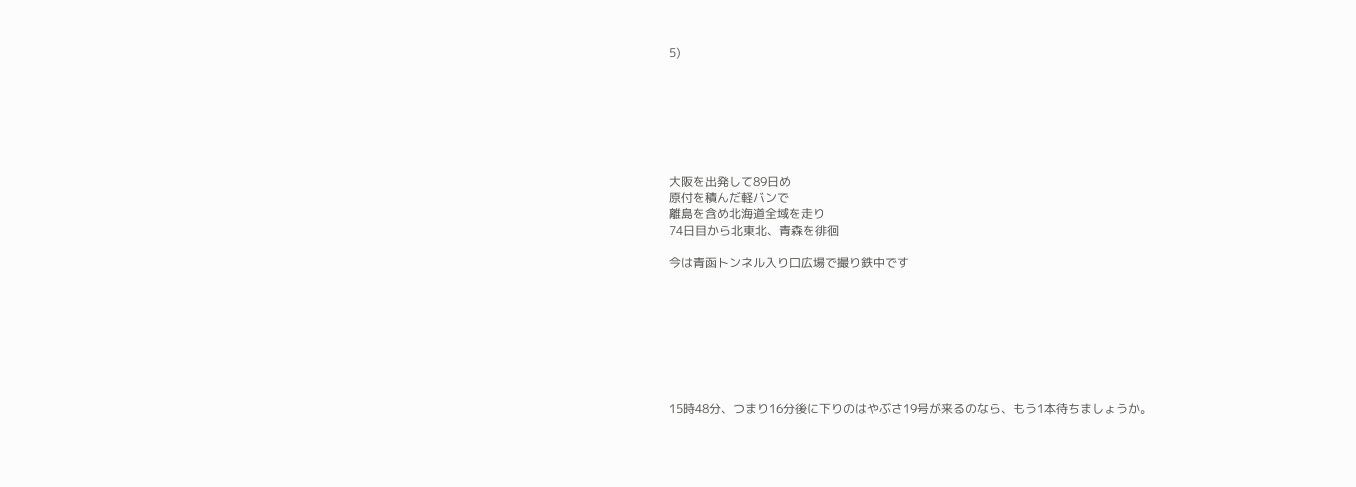5)







大阪を出発して89日め
原付を積んだ軽バンで
離島を含め北海道全域を走り
74日目から北東北、青森を徘徊

今は青函トンネル入り口広場で撮り鉄中です








15時48分、つまり16分後に下りのはやぶさ19号が来るのなら、もう1本待ちましょうか。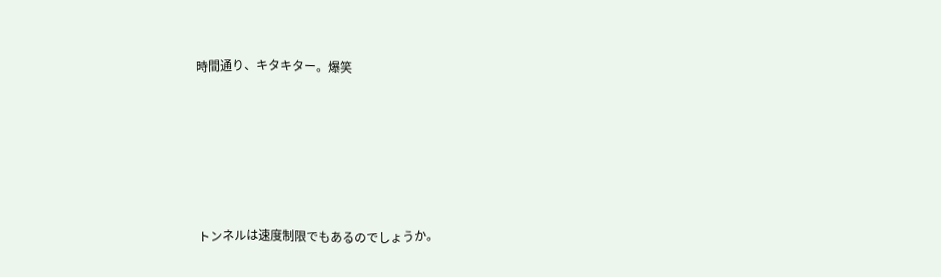時間通り、キタキター。爆笑






トンネルは速度制限でもあるのでしょうか。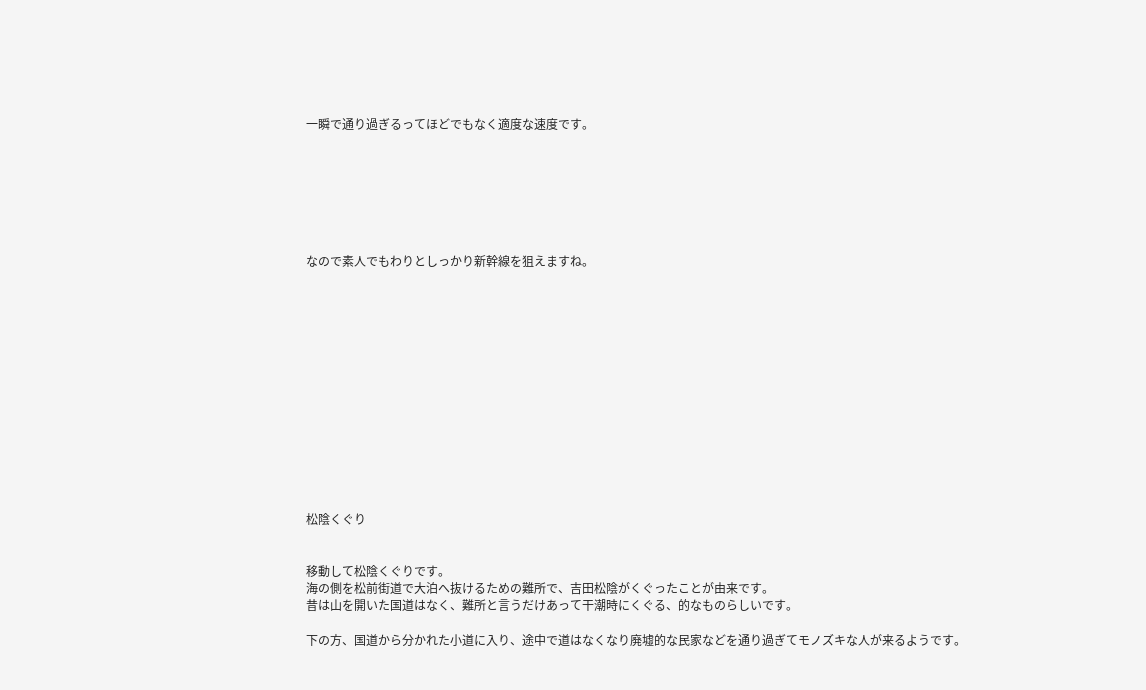一瞬で通り過ぎるってほどでもなく適度な速度です。







なので素人でもわりとしっかり新幹線を狙えますね。














松陰くぐり


移動して松陰くぐりです。
海の側を松前街道で大泊へ抜けるための難所で、吉田松陰がくぐったことが由来です。
昔は山を開いた国道はなく、難所と言うだけあって干潮時にくぐる、的なものらしいです。

下の方、国道から分かれた小道に入り、途中で道はなくなり廃墟的な民家などを通り過ぎてモノズキな人が来るようです。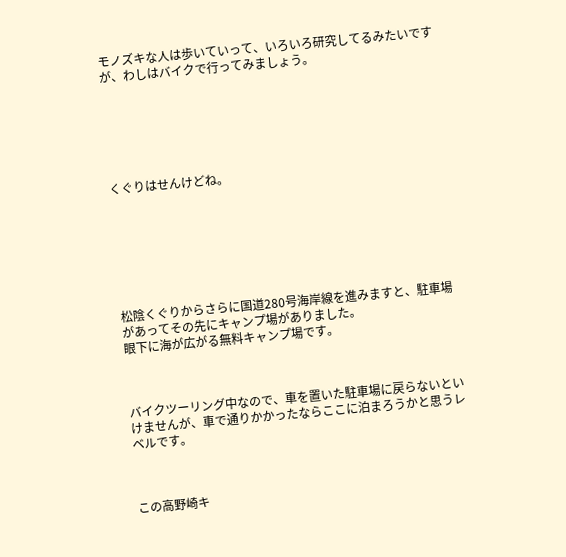モノズキな人は歩いていって、いろいろ研究してるみたいですが、わしはバイクで行ってみましょう。






くぐりはせんけどね。







松陰くぐりからさらに国道280号海岸線を進みますと、駐車場があってその先にキャンプ場がありました。
眼下に海が広がる無料キャンプ場です。



バイクツーリング中なので、車を置いた駐車場に戻らないといけませんが、車で通りかかったならここに泊まろうかと思うレベルです。



この高野崎キ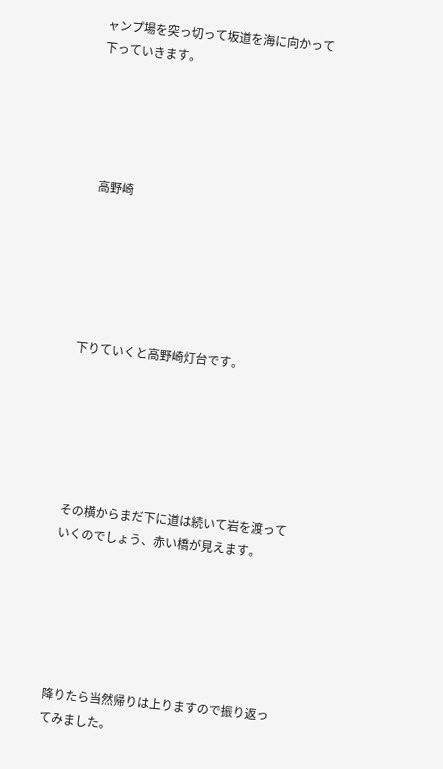ャンプ場を突っ切って坂道を海に向かって下っていきます。





  高野崎






下りていくと高野崎灯台です。






その横からまだ下に道は続いて岩を渡っていくのでしょう、赤い橋が見えます。






降りたら当然帰りは上りますので振り返ってみました。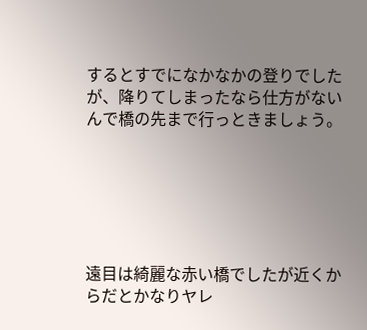するとすでになかなかの登りでしたが、降りてしまったなら仕方がないんで橋の先まで行っときましょう。






遠目は綺麗な赤い橋でしたが近くからだとかなりヤレ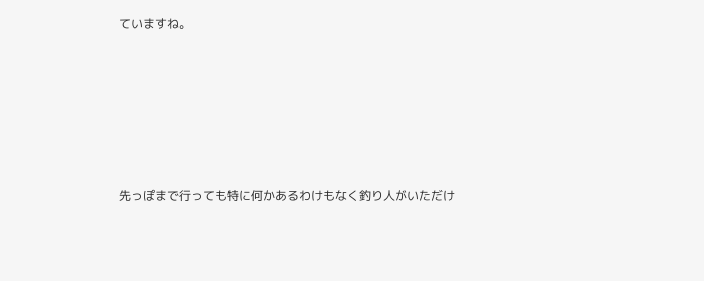ていますね。






先っぽまで行っても特に何かあるわけもなく釣り人がいただけ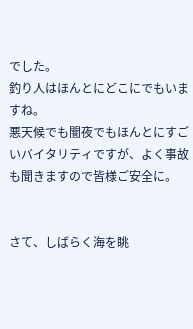でした。
釣り人はほんとにどこにでもいますね。
悪天候でも闇夜でもほんとにすごいバイタリティですが、よく事故も聞きますので皆様ご安全に。


さて、しばらく海を眺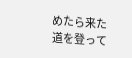めたら来た道を登って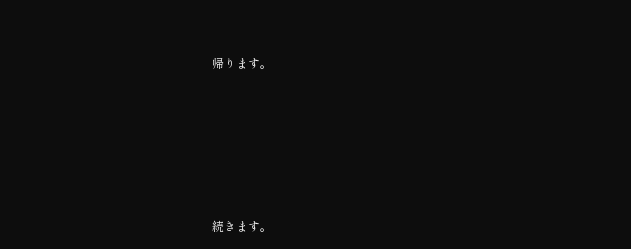帰ります。






続きます。